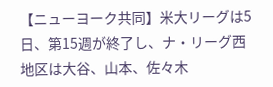【ニューヨーク共同】米大リーグは5日、第15週が終了し、ナ・リーグ西地区は大谷、山本、佐々木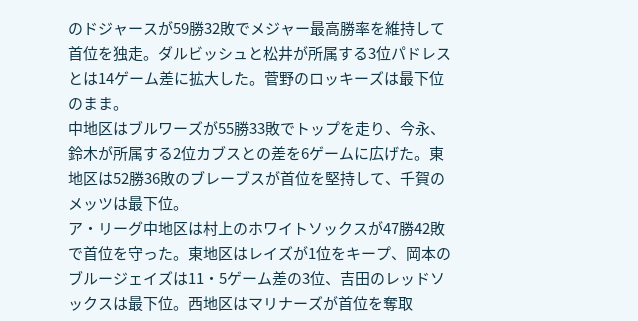のドジャースが59勝32敗でメジャー最高勝率を維持して首位を独走。ダルビッシュと松井が所属する3位パドレスとは14ゲーム差に拡大した。菅野のロッキーズは最下位のまま。
中地区はブルワーズが55勝33敗でトップを走り、今永、鈴木が所属する2位カブスとの差を6ゲームに広げた。東地区は52勝36敗のブレーブスが首位を堅持して、千賀のメッツは最下位。
ア・リーグ中地区は村上のホワイトソックスが47勝42敗で首位を守った。東地区はレイズが1位をキープ、岡本のブルージェイズは11・5ゲーム差の3位、吉田のレッドソックスは最下位。西地区はマリナーズが首位を奪取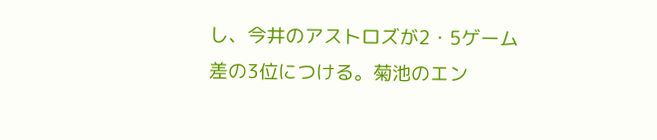し、今井のアストロズが2・5ゲーム差の3位につける。菊池のエン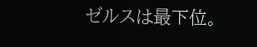ゼルスは最下位。